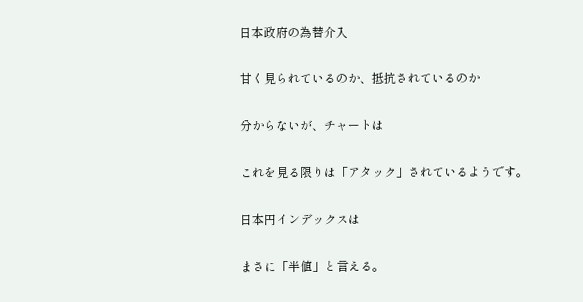日本政府の為替介入

甘く見られているのか、抵抗されているのか

分からないが、チャートは

これを見る限りは「アタック」されているようです。

日本円インデックスは

まさに「半値」と言える。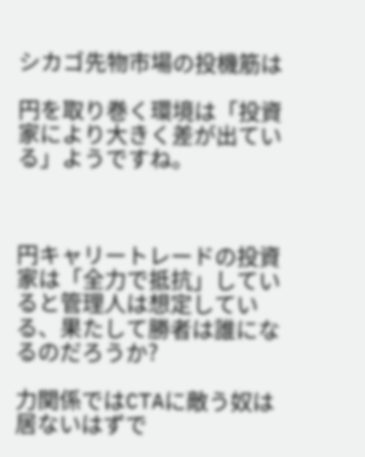シカゴ先物市場の投機筋は

円を取り巻く環境は「投資家により大きく差が出ている」ようですね。



円キャリートレードの投資家は「全力で抵抗」していると管理人は想定している、果たして勝者は誰になるのだろうか?

力関係ではCTAに敵う奴は居ないはずで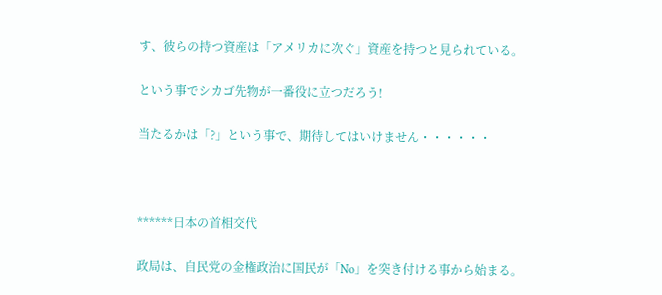す、彼らの持つ資産は「アメリカに次ぐ」資産を持つと見られている。

という事でシカゴ先物が一番役に立つだろう!

当たるかは「?」という事で、期待してはいけません・・・・・・



******日本の首相交代

政局は、自民党の金権政治に国民が「No」を突き付ける事から始まる。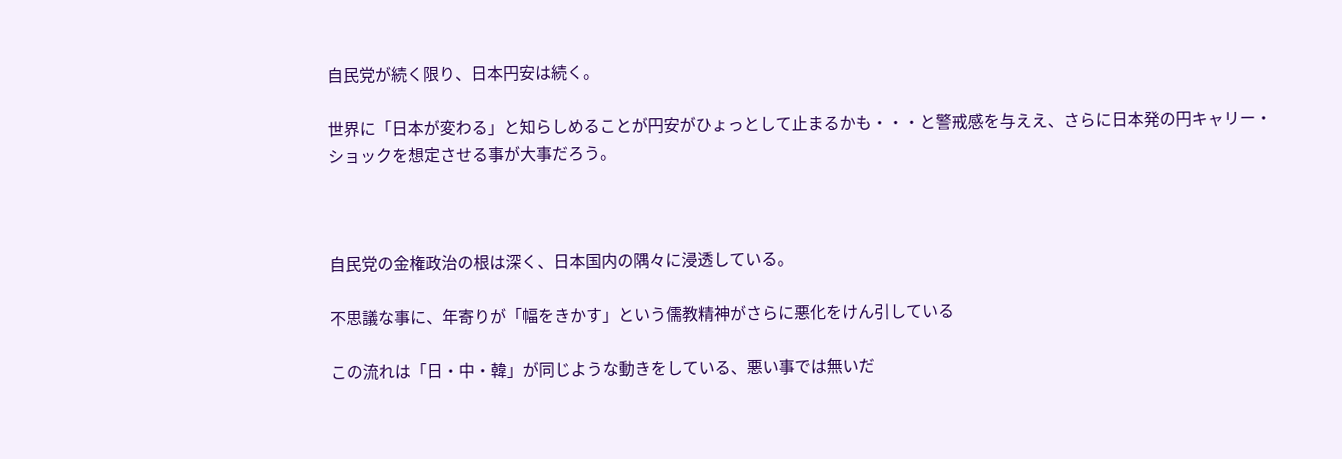自民党が続く限り、日本円安は続く。

世界に「日本が変わる」と知らしめることが円安がひょっとして止まるかも・・・と警戒感を与ええ、さらに日本発の円キャリー・ショックを想定させる事が大事だろう。



自民党の金権政治の根は深く、日本国内の隅々に浸透している。

不思議な事に、年寄りが「幅をきかす」という儒教精神がさらに悪化をけん引している

この流れは「日・中・韓」が同じような動きをしている、悪い事では無いだ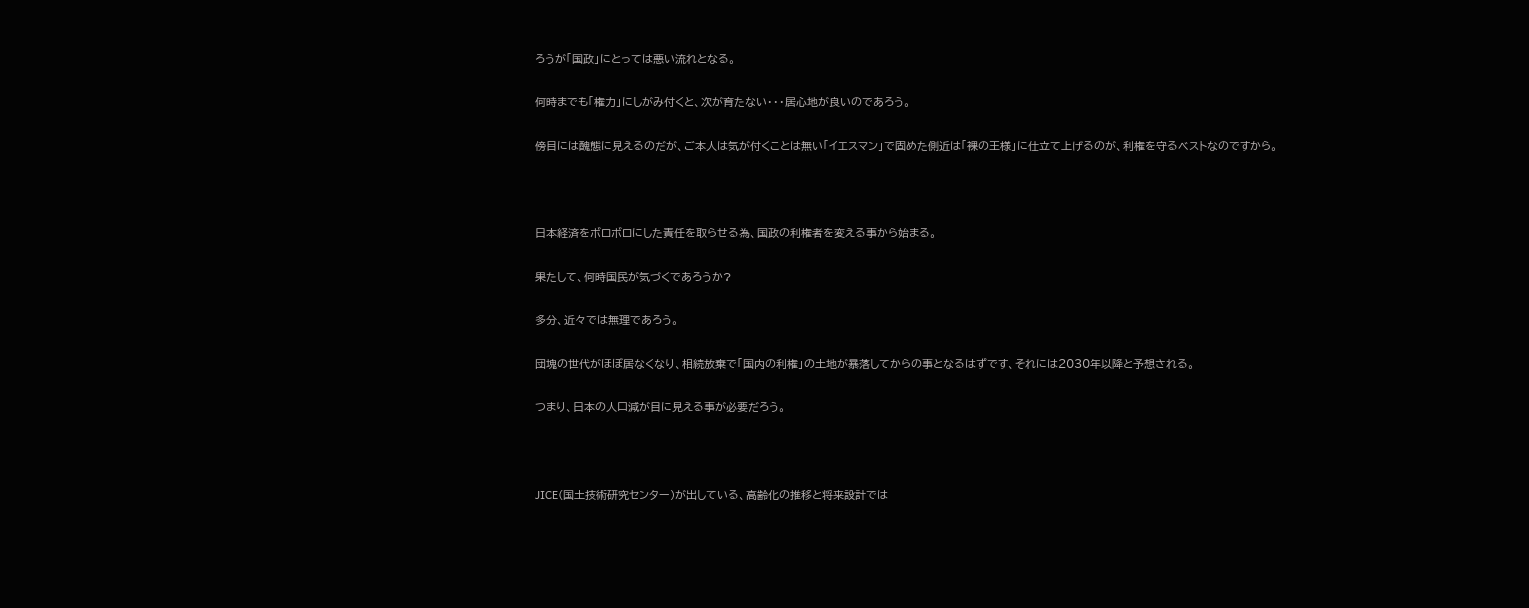ろうが「国政」にとっては悪い流れとなる。

何時までも「権力」にしがみ付くと、次が育たない・・・居心地が良いのであろう。

傍目には醜態に見えるのだが、ご本人は気が付くことは無い「イエスマン」で固めた側近は「裸の王様」に仕立て上げるのが、利権を守るベストなのですから。



日本経済をボロボロにした責任を取らせる為、国政の利権者を変える事から始まる。

果たして、何時国民が気づくであろうか?

多分、近々では無理であろう。

団塊の世代がほぼ居なくなり、相続放棄で「国内の利権」の土地が暴落してからの事となるはずです、それには2030年以降と予想される。

つまり、日本の人口減が目に見える事が必要だろう。



JICE(国土技術研究センター)が出している、高齢化の推移と将来設計では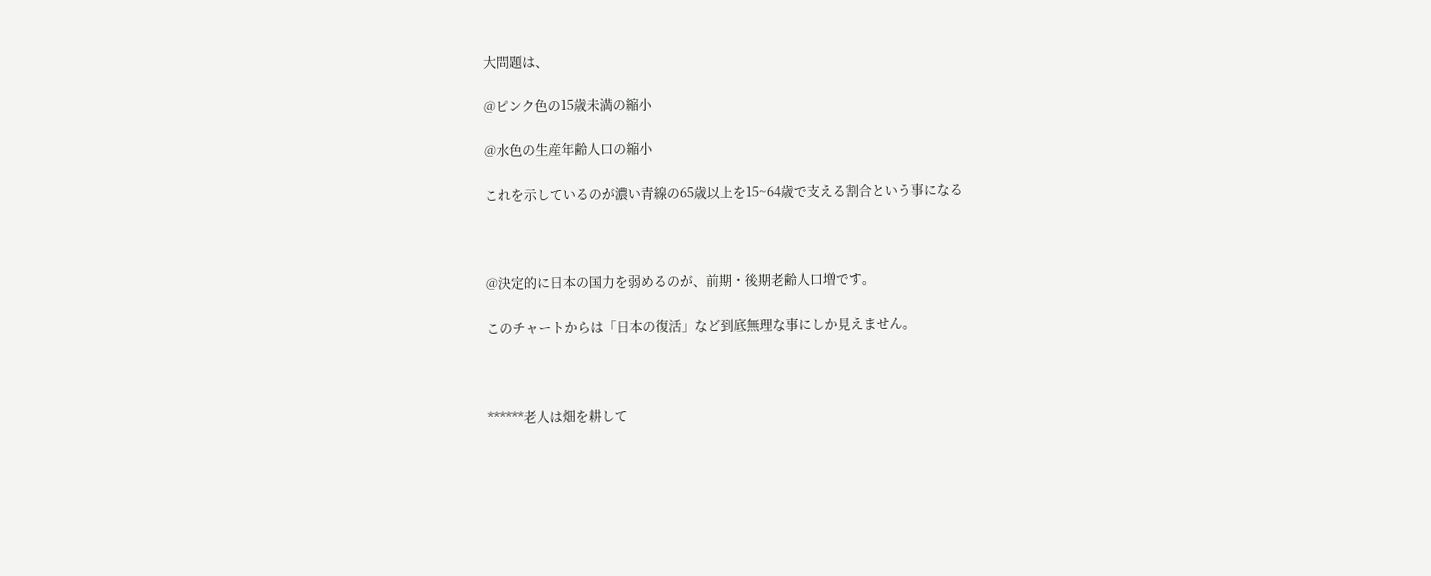大問題は、

@ピンク色の15歳未満の縮小

@水色の生産年齢人口の縮小

これを示しているのが濃い青線の65歳以上を15~64歳で支える割合という事になる



@決定的に日本の国力を弱めるのが、前期・後期老齢人口増です。

このチャートからは「日本の復活」など到底無理な事にしか見えません。



******老人は畑を耕して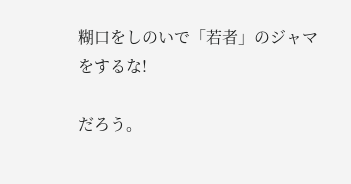糊口をしのいで「若者」のジャマをするな!

だろう。